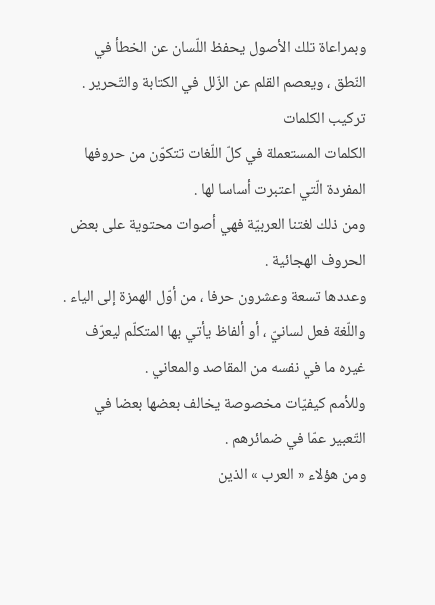وبمراعاة تلك الأصول يحفظ اللّسان عن الخطأ في النّطق ، ويعصم القلم عن الزّلل في الكتابة والتّحرير .
تركيب الكلمات
الكلمات المستعملة في كلّ اللّغات تتكوّن من حروفها المفردة الّتي اعتبرت أساسا لها .
ومن ذلك لغتنا العربيّة فهي أصوات محتوية على بعض الحروف الهجائية .
وعددها تسعة وعشرون حرفا ، من أوّل الهمزة إلى الياء .
واللّغة فعل لسانيّ ، أو ألفاظ يأتي بها المتكلّم ليعرّف غيره ما في نفسه من المقاصد والمعاني .
وللأمم كيفيّات مخصوصة يخالف بعضها بعضا في التّعبير عمّا في ضمائرهم .
ومن هؤلاء « العرب » الذين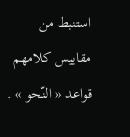استنبط من مقاييس كلامهم قواعد « النّحو » .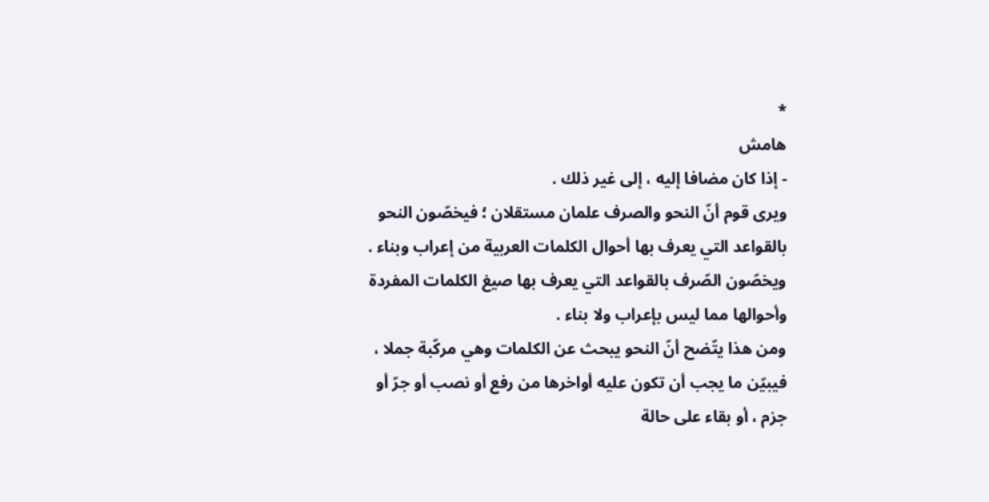*
هامش
- إذا كان مضافا إليه ، إلى غير ذلك .
ويرى قوم أنّ النحو والصرف علمان مستقلان ؛ فيخصّون النحو بالقواعد التي يعرف بها أحوال الكلمات العربية من إعراب وبناء .
ويخصّون الصّرف بالقواعد التي يعرف بها صيغ الكلمات المفردة وأحوالها مما ليس بإعراب ولا بناء .
ومن هذا يتّضح أنّ النحو يبحث عن الكلمات وهي مركّبة جملا ، فيبيّن ما يجب أن تكون عليه أواخرها من رفع أو نصب أو جرّ أو جزم ، أو بقاء على حالة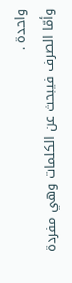واحدة .
وأمّا الصرف فيبحث عن الكلمات وهي مفردة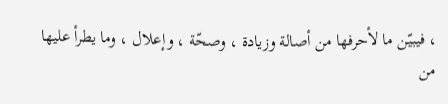، فيبيّن ما لأحرفها من أصالة وزيادة ، وصحّة ، وإعلال ، وما يطرأ عليها من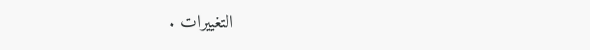التغييرات .